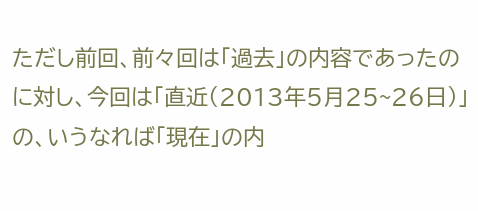ただし前回、前々回は「過去」の内容であったのに対し、今回は「直近(2013年5月25~26日)」の、いうなれば「現在」の内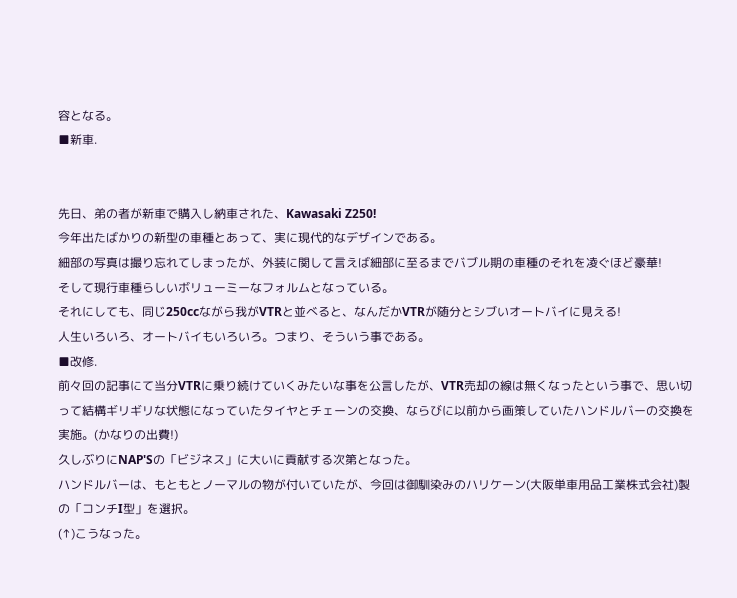容となる。
■新車.


先日、弟の者が新車で購入し納車された、Kawasaki Z250!
今年出たばかりの新型の車種とあって、実に現代的なデザインである。
細部の写真は撮り忘れてしまったが、外装に関して言えば細部に至るまでバブル期の車種のそれを凌ぐほど豪華!
そして現行車種らしいボリューミーなフォルムとなっている。
それにしても、同じ250ccながら我がVTRと並べると、なんだかVTRが随分とシブいオートバイに見える!
人生いろいろ、オートバイもいろいろ。つまり、そういう事である。
■改修.
前々回の記事にて当分VTRに乗り続けていくみたいな事を公言したが、VTR売却の線は無くなったという事で、思い切って結構ギリギリな状態になっていたタイヤとチェーンの交換、ならびに以前から画策していたハンドルバーの交換を実施。(かなりの出費!)
久しぶりにNAP'Sの「ビジネス」に大いに貢献する次第となった。
ハンドルバーは、もともとノーマルの物が付いていたが、今回は御馴染みのハリケーン(大阪単車用品工業株式会社)製の「コンチI型」を選択。
(↑)こうなった。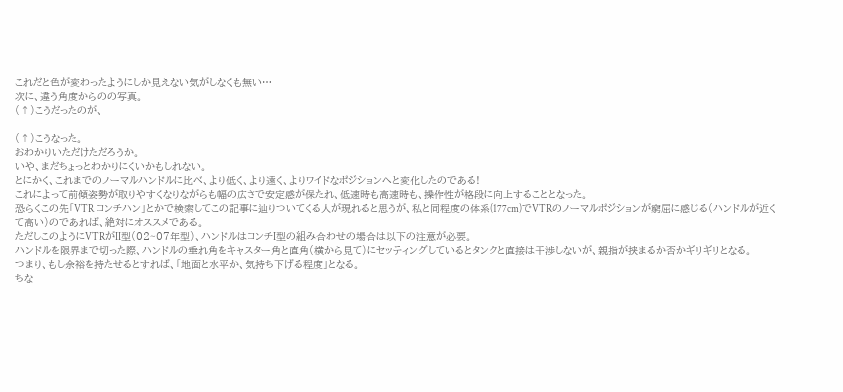これだと色が変わったようにしか見えない気がしなくも無い…
次に、違う角度からのの写真。
(↑)こうだったのが、

(↑)こうなった。
おわかりいただけただろうか。
いや、まだちょっとわかりにくいかもしれない。
とにかく、これまでのノーマルハンドルに比べ、より低く、より遠く、よりワイドなポジションへと変化したのである!
これによって前傾姿勢が取りやすくなりながらも幅の広さで安定感が保たれ、低速時も高速時も、操作性が格段に向上することとなった。
恐らくこの先「VTR コンチハン」とかで検索してこの記事に辿りついてくる人が現れると思うが、私と同程度の体系(177cm)でVTRのノーマルポジションが窮屈に感じる(ハンドルが近くて高い)のであれば、絶対にオススメである。
ただしこのようにVTRがII型(02~07年型)、ハンドルはコンチI型の組み合わせの場合は以下の注意が必要。
ハンドルを限界まで切った際、ハンドルの垂れ角をキャスター角と直角(横から見て)にセッティングしているとタンクと直接は干渉しないが、親指が挟まるか否かギリギリとなる。
つまり、もし余裕を持たせるとすれば、「地面と水平か、気持ち下げる程度」となる。
ちな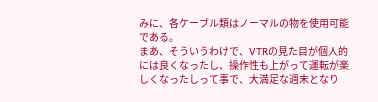みに、各ケーブル類はノーマルの物を使用可能である。
まあ、そういうわけで、VTRの見た目が個人的には良くなったし、操作性も上がって運転が楽しくなったしって事で、大満足な週末となり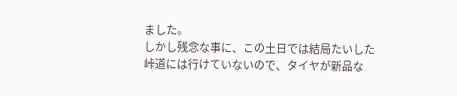ました。
しかし残念な事に、この土日では結局たいした峠道には行けていないので、タイヤが新品な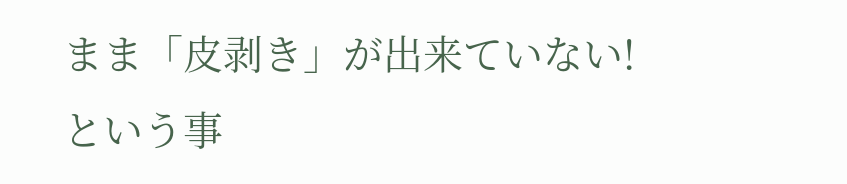まま「皮剥き」が出来ていない!
という事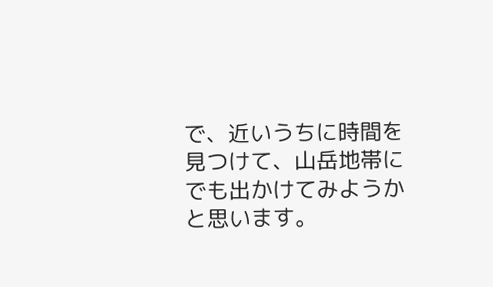で、近いうちに時間を見つけて、山岳地帯にでも出かけてみようかと思います。